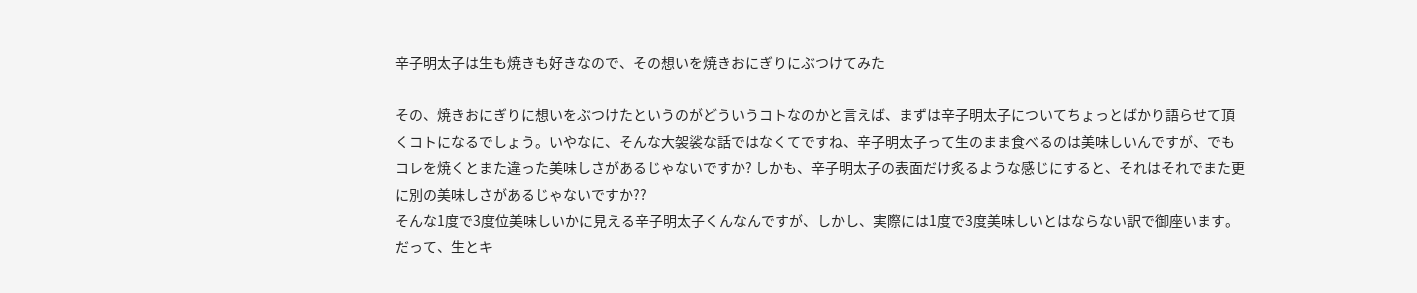辛子明太子は生も焼きも好きなので、その想いを焼きおにぎりにぶつけてみた

その、焼きおにぎりに想いをぶつけたというのがどういうコトなのかと言えば、まずは辛子明太子についてちょっとばかり語らせて頂くコトになるでしょう。いやなに、そんな大袈裟な話ではなくてですね、辛子明太子って生のまま食べるのは美味しいんですが、でもコレを焼くとまた違った美味しさがあるじゃないですか? しかも、辛子明太子の表面だけ炙るような感じにすると、それはそれでまた更に別の美味しさがあるじゃないですか??
そんな1度で3度位美味しいかに見える辛子明太子くんなんですが、しかし、実際には1度で3度美味しいとはならない訳で御座います。だって、生とキ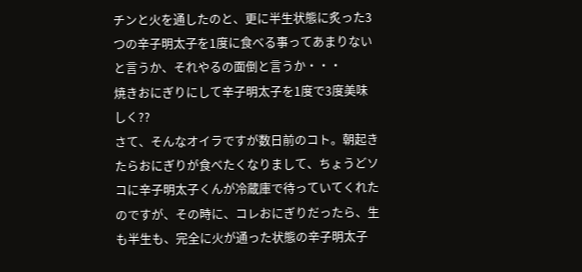チンと火を通したのと、更に半生状態に炙った3つの辛子明太子を1度に食べる事ってあまりないと言うか、それやるの面倒と言うか・・・
焼きおにぎりにして辛子明太子を1度で3度美味しく??
さて、そんなオイラですが数日前のコト。朝起きたらおにぎりが食べたくなりまして、ちょうどソコに辛子明太子くんが冷蔵庫で待っていてくれたのですが、その時に、コレおにぎりだったら、生も半生も、完全に火が通った状態の辛子明太子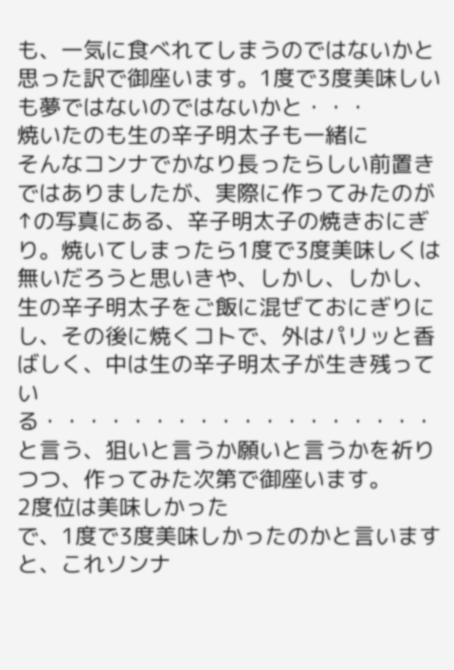も、一気に食べれてしまうのではないかと思った訳で御座います。1度で3度美味しいも夢ではないのではないかと・・・
焼いたのも生の辛子明太子も一緒に
そんなコンナでかなり長ったらしい前置きではありましたが、実際に作ってみたのが↑の写真にある、辛子明太子の焼きおにぎり。焼いてしまったら1度で3度美味しくは無いだろうと思いきや、しかし、しかし、生の辛子明太子をご飯に混ぜておにぎりにし、その後に焼くコトで、外はパリッと香ばしく、中は生の辛子明太子が生き残っている・・・・・・・・・・・・・・・・・・と言う、狙いと言うか願いと言うかを祈りつつ、作ってみた次第で御座います。
2度位は美味しかった
で、1度で3度美味しかったのかと言いますと、これソンナ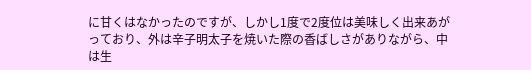に甘くはなかったのですが、しかし1度で2度位は美味しく出来あがっており、外は辛子明太子を焼いた際の香ばしさがありながら、中は生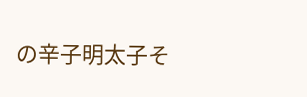の辛子明太子そ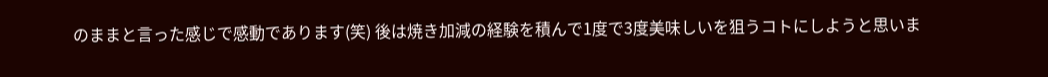のままと言った感じで感動であります(笑) 後は焼き加減の経験を積んで1度で3度美味しいを狙うコトにしようと思いま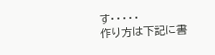す・・・・・
作り方は下記に書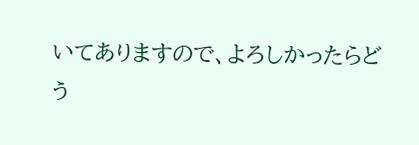いてありますので、よろしかったらどう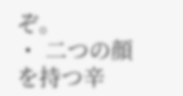ぞ。
・ 二つの顔を持つ辛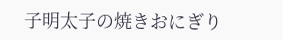子明太子の焼きおにぎり